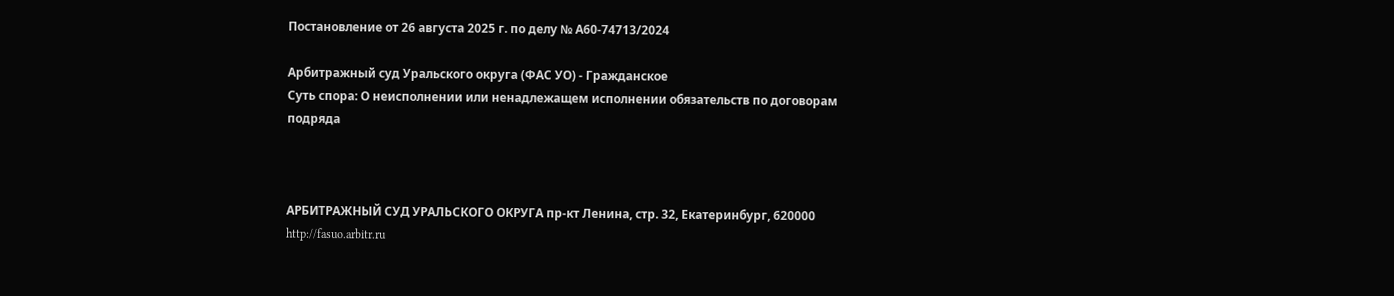Постановление от 26 августа 2025 г. по делу № А60-74713/2024

Арбитражный суд Уральского округа (ФАС УО) - Гражданское
Суть спора: О неисполнении или ненадлежащем исполнении обязательств по договорам подряда



АРБИТРАЖНЫЙ СУД УРАЛЬСКОГО ОКРУГА пр-кт Ленина, стр. 32, Екатеринбург, 620000 http://fasuo.arbitr.ru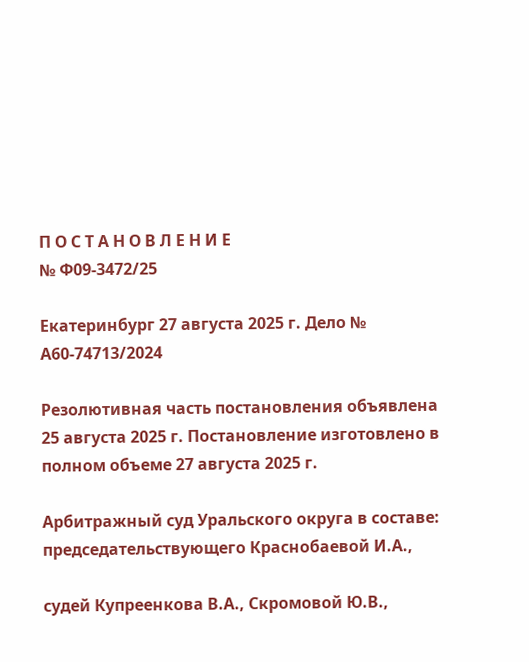П О С Т А Н О В Л Е Н И Е
№ Ф09-3472/25

Екатеринбург 27 августа 2025 г. Дело № А60-74713/2024

Резолютивная часть постановления объявлена 25 августа 2025 г. Постановление изготовлено в полном объеме 27 августа 2025 г.

Арбитражный суд Уральского округа в составе: председательствующего Краснобаевой И.А.,

судей Купреенкова В.А., Скромовой Ю.В.,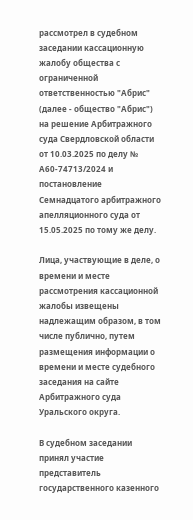рассмотрел в судебном заседании кассационную жалобу общества с ограниченной ответственностью "Абрис" (далее - общество "Абрис") на решение Арбитражного суда Свердловской области от 10.03.2025 по делу № А60-74713/2024 и постановление Семнадцатого арбитражного апелляционного суда от 15.05.2025 по тому же делу.

Лица, участвующие в деле, о времени и месте рассмотрения кассационной жалобы извещены надлежащим образом, в том числе публично, путем размещения информации о времени и месте судебного заседания на сайте Арбитражного суда Уральского округа.

В судебном заседании принял участие представитель государственного казенного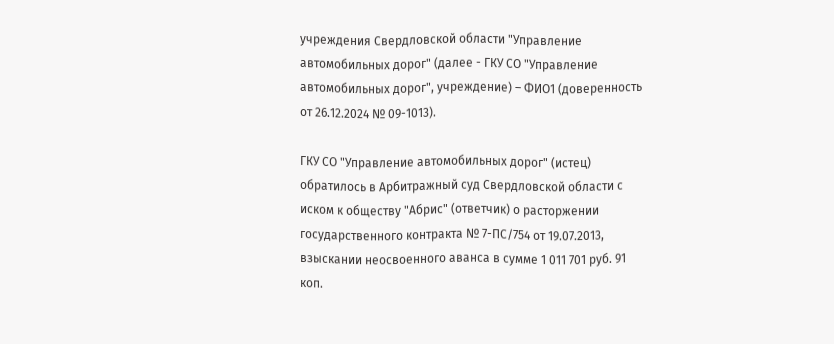учреждения Свердловской области "Управление автомобильных дорог" (далее - ГКУ СО "Управление автомобильных дорог", учреждение) – ФИО1 (доверенность от 26.12.2024 № 09-1013).

ГКУ СО "Управление автомобильных дорог" (истец) обратилось в Арбитражный суд Свердловской области с иском к обществу "Абрис" (ответчик) о расторжении государственного контракта № 7-ПС/754 от 19.07.2013, взыскании неосвоенного аванса в сумме 1 011 701 руб. 91 коп.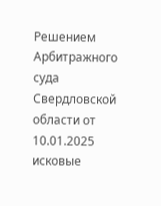Решением Арбитражного суда Свердловской области от 10.01.2025 исковые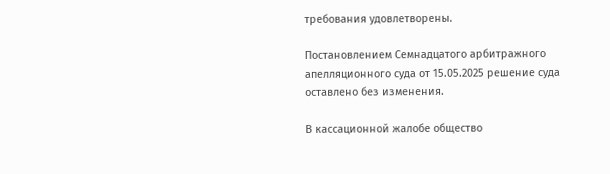требования удовлетворены.

Постановлением Семнадцатого арбитражного апелляционного суда от 15.05.2025 решение суда оставлено без изменения.

В кассационной жалобе общество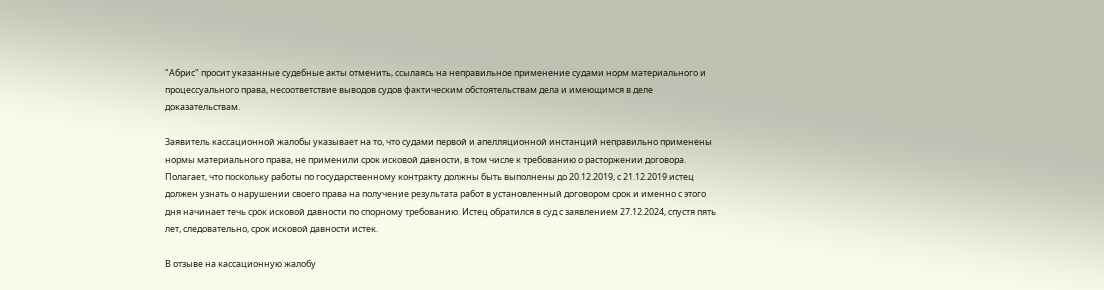"Абрис" просит указанные судебные акты отменить, ссылаясь на неправильное применение судами норм материального и процессуального права, несоответствие выводов судов фактическим обстоятельствам дела и имеющимся в деле доказательствам.

Заявитель кассационной жалобы указывает на то, что судами первой и апелляционной инстанций неправильно применены нормы материального права, не применили срок исковой давности, в том числе к требованию о расторжении договора. Полагает, что поскольку работы по государственному контракту должны быть выполнены до 20.12.2019, с 21.12.2019 истец должен узнать о нарушении своего права на получение результата работ в установленный договором срок и именно с этого дня начинает течь срок исковой давности по спорному требованию. Истец обратился в суд с заявлением 27.12.2024, спустя пять лет, следовательно, срок исковой давности истек.

В отзыве на кассационную жалобу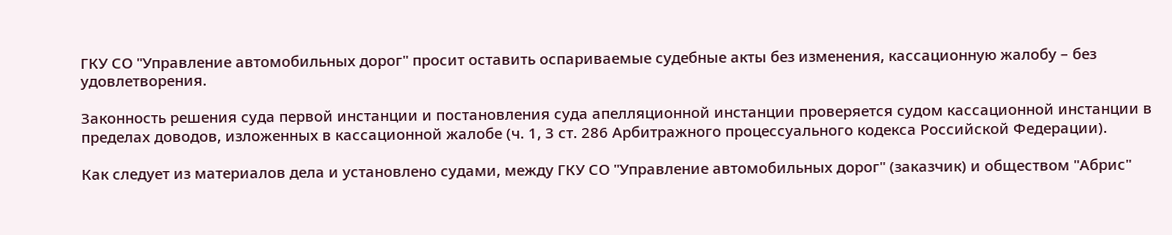ГКУ СО "Управление автомобильных дорог" просит оставить оспариваемые судебные акты без изменения, кассационную жалобу – без удовлетворения.

Законность решения суда первой инстанции и постановления суда апелляционной инстанции проверяется судом кассационной инстанции в пределах доводов, изложенных в кассационной жалобе (ч. 1, 3 ст. 286 Арбитражного процессуального кодекса Российской Федерации).

Как следует из материалов дела и установлено судами, между ГКУ СО "Управление автомобильных дорог" (заказчик) и обществом "Абрис"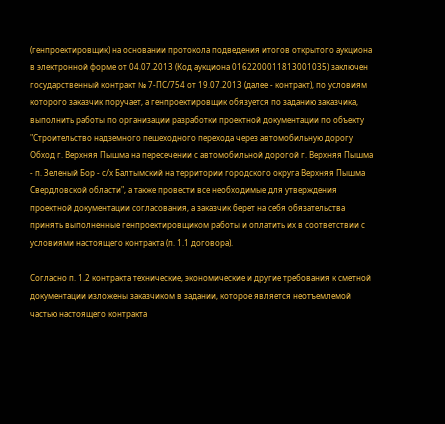(генпроектировщик) на основании протокола подведения итогов открытого аукциона в электронной форме от 04.07.2013 (Код аукциона 0162200011813001035) заключен государственный контракт № 7-ПС/754 от 19.07.2013 (далее - контракт), по условиям которого заказчик поручает, а генпроектировщик обязуется по заданию заказчика, выполнить работы по организации разработки проектной документации по объекту "Строительство надземного пешеходного перехода через автомобильную дорогу Обход г. Верхняя Пышма на пересечении с автомобильной дорогой г. Верхняя Пышма - п. Зеленый Бор - с/х Балтымский на территории городского округа Верхняя Пышма Свердловской области", а также провести все необходимые для утверждения проектной документации согласования, а заказчик берет на себя обязательства принять выполненные генпроектировщиком работы и оплатить их в соответствии с условиями настоящего контракта (п. 1.1 договора).

Согласно п. 1.2 контракта технические, экономические и другие требования к сметной документации изложены заказчиком в задании, которое является неотъемлемой частью настоящего контракта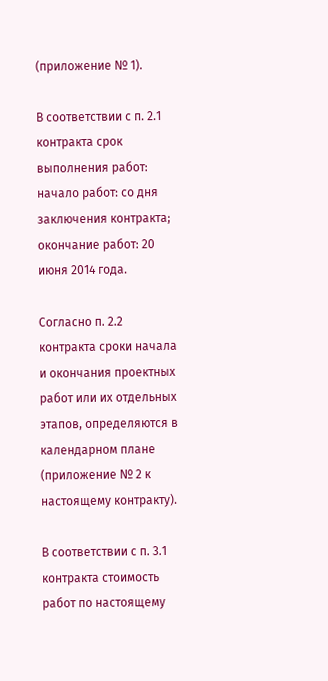(приложение № 1).

В соответствии с п. 2.1 контракта срок выполнения работ: начало работ: со дня заключения контракта; окончание работ: 20 июня 2014 года.

Согласно п. 2.2 контракта сроки начала и окончания проектных работ или их отдельных этапов, определяются в календарном плане (приложение № 2 к настоящему контракту).

В соответствии с п. 3.1 контракта стоимость работ по настоящему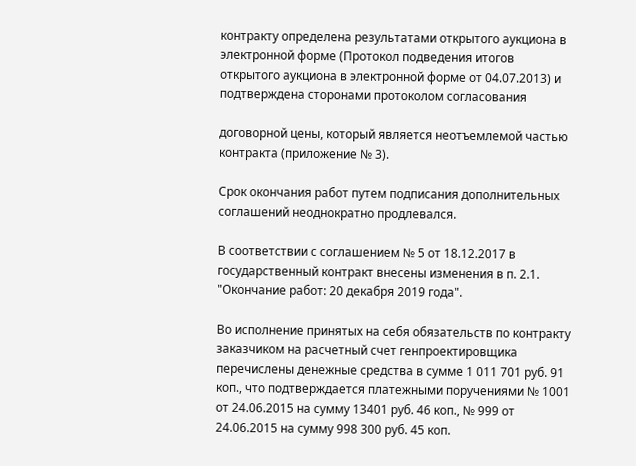контракту определена результатами открытого аукциона в электронной форме (Протокол подведения итогов открытого аукциона в электронной форме от 04.07.2013) и подтверждена сторонами протоколом согласования

договорной цены, который является неотъемлемой частью контракта (приложение № 3).

Срок окончания работ путем подписания дополнительных соглашений неоднократно продлевался.

В соответствии с соглашением № 5 от 18.12.2017 в государственный контракт внесены изменения в п. 2.1. "Окончание работ: 20 декабря 2019 года".

Во исполнение принятых на себя обязательств по контракту заказчиком на расчетный счет генпроектировщика перечислены денежные средства в сумме 1 011 701 руб. 91 коп., что подтверждается платежными поручениями № 1001 от 24.06.2015 на сумму 13401 руб. 46 коп., № 999 от 24.06.2015 на сумму 998 300 руб. 45 коп.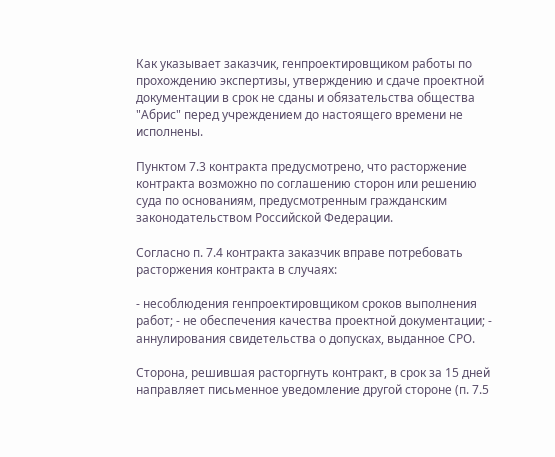Как указывает заказчик, генпроектировщиком работы по прохождению экспертизы, утверждению и сдаче проектной документации в срок не сданы и обязательства общества "Абрис" перед учреждением до настоящего времени не исполнены.

Пунктом 7.3 контракта предусмотрено, что расторжение контракта возможно по соглашению сторон или решению суда по основаниям, предусмотренным гражданским законодательством Российской Федерации.

Согласно п. 7.4 контракта заказчик вправе потребовать расторжения контракта в случаях:

- несоблюдения генпроектировщиком сроков выполнения работ; - не обеспечения качества проектной документации; - аннулирования свидетельства о допусках, выданное СРО.

Сторона, решившая расторгнуть контракт, в срок за 15 дней направляет письменное уведомление другой стороне (п. 7.5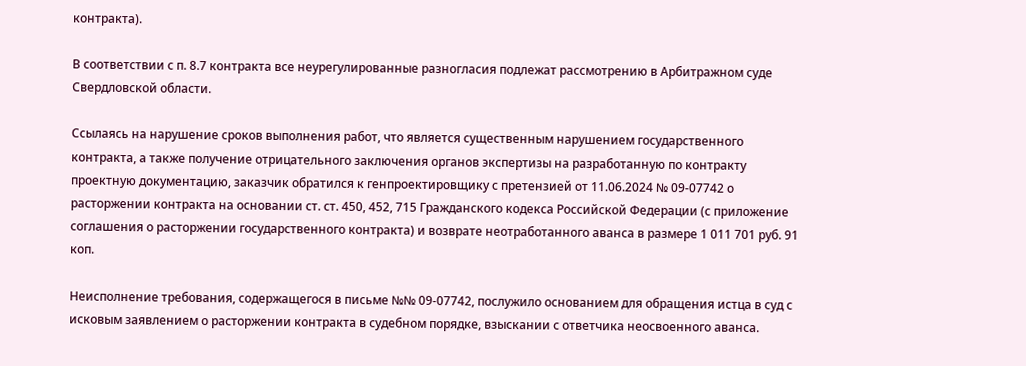контракта).

В соответствии с п. 8.7 контракта все неурегулированные разногласия подлежат рассмотрению в Арбитражном суде Свердловской области.

Ссылаясь на нарушение сроков выполнения работ, что является существенным нарушением государственного контракта, а также получение отрицательного заключения органов экспертизы на разработанную по контракту проектную документацию, заказчик обратился к генпроектировщику с претензией от 11.06.2024 № 09-07742 о расторжении контракта на основании ст. ст. 450, 452, 715 Гражданского кодекса Российской Федерации (с приложение соглашения о расторжении государственного контракта) и возврате неотработанного аванса в размере 1 011 701 руб. 91 коп.

Неисполнение требования, содержащегося в письме №№ 09-07742, послужило основанием для обращения истца в суд с исковым заявлением о расторжении контракта в судебном порядке, взыскании с ответчика неосвоенного аванса.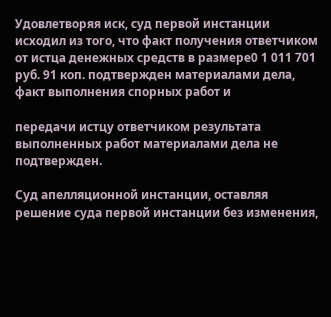Удовлетворяя иск, суд первой инстанции исходил из того, что факт получения ответчиком от истца денежных средств в размере0 1 011 701 руб. 91 коп. подтвержден материалами дела, факт выполнения спорных работ и

передачи истцу ответчиком результата выполненных работ материалами дела не подтвержден.

Суд апелляционной инстанции, оставляя решение суда первой инстанции без изменения,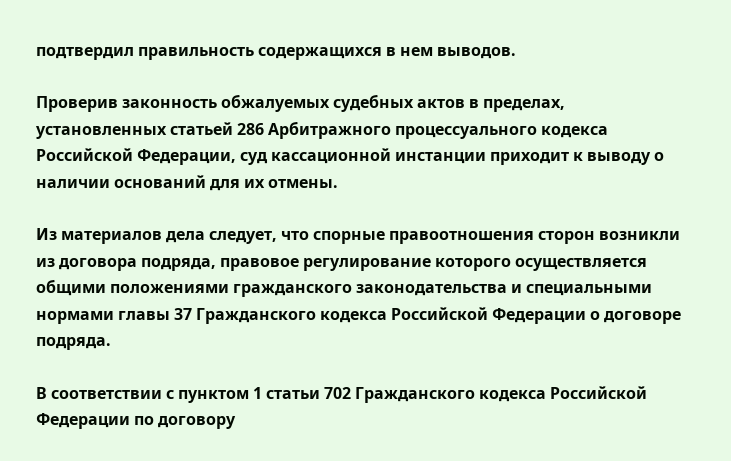подтвердил правильность содержащихся в нем выводов.

Проверив законность обжалуемых судебных актов в пределах, установленных статьей 286 Арбитражного процессуального кодекса Российской Федерации, суд кассационной инстанции приходит к выводу о наличии оснований для их отмены.

Из материалов дела следует, что спорные правоотношения сторон возникли из договора подряда, правовое регулирование которого осуществляется общими положениями гражданского законодательства и специальными нормами главы 37 Гражданского кодекса Российской Федерации о договоре подряда.

В соответствии с пунктом 1 статьи 702 Гражданского кодекса Российской Федерации по договору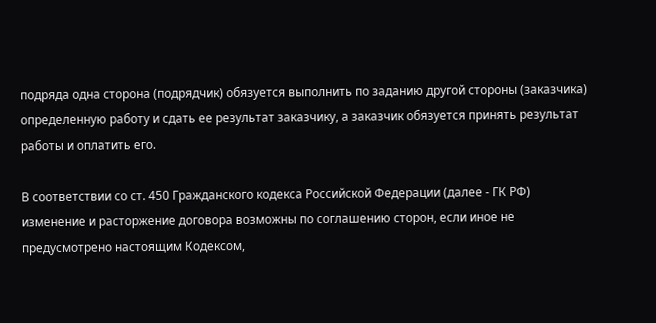подряда одна сторона (подрядчик) обязуется выполнить по заданию другой стороны (заказчика) определенную работу и сдать ее результат заказчику, а заказчик обязуется принять результат работы и оплатить его.

В соответствии со ст. 450 Гражданского кодекса Российской Федерации (далее - ГК РФ) изменение и расторжение договора возможны по соглашению сторон, если иное не предусмотрено настоящим Кодексом,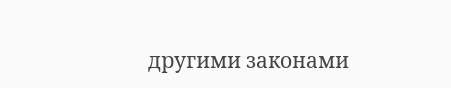другими законами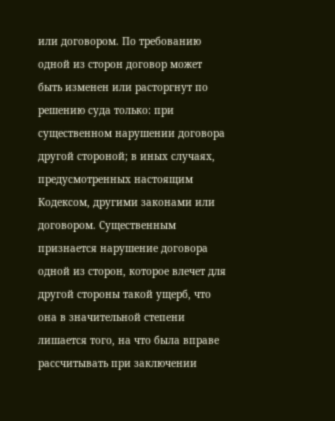или договором. По требованию одной из сторон договор может быть изменен или расторгнут по решению суда только: при существенном нарушении договора другой стороной; в иных случаях, предусмотренных настоящим Кодексом, другими законами или договором. Существенным признается нарушение договора одной из сторон, которое влечет для другой стороны такой ущерб, что она в значительной степени лишается того, на что была вправе рассчитывать при заключении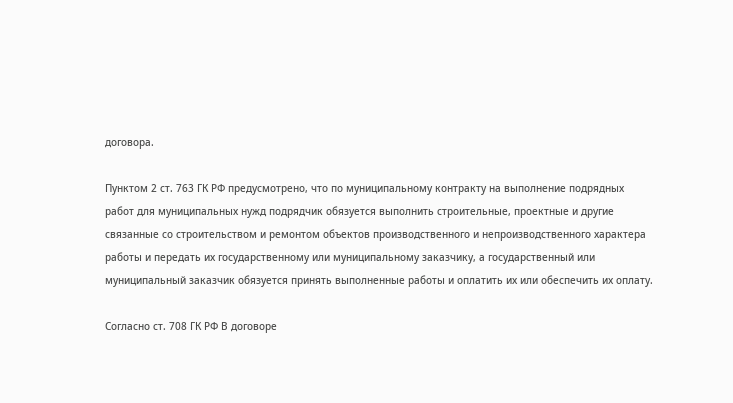договора.

Пунктом 2 ст. 763 ГК РФ предусмотрено, что по муниципальному контракту на выполнение подрядных работ для муниципальных нужд подрядчик обязуется выполнить строительные, проектные и другие связанные со строительством и ремонтом объектов производственного и непроизводственного характера работы и передать их государственному или муниципальному заказчику, а государственный или муниципальный заказчик обязуется принять выполненные работы и оплатить их или обеспечить их оплату.

Согласно ст. 708 ГК РФ В договоре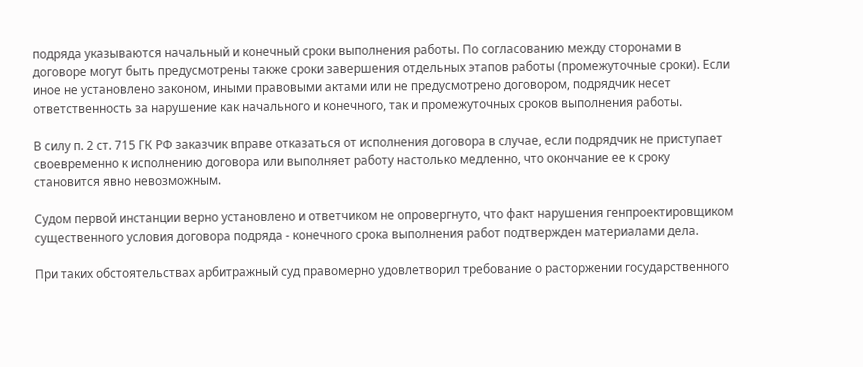подряда указываются начальный и конечный сроки выполнения работы. По согласованию между сторонами в договоре могут быть предусмотрены также сроки завершения отдельных этапов работы (промежуточные сроки). Если иное не установлено законом, иными правовыми актами или не предусмотрено договором, подрядчик несет ответственность за нарушение как начального и конечного, так и промежуточных сроков выполнения работы.

В силу п. 2 ст. 715 ГК РФ заказчик вправе отказаться от исполнения договора в случае, если подрядчик не приступает своевременно к исполнению договора или выполняет работу настолько медленно, что окончание ее к сроку становится явно невозможным.

Судом первой инстанции верно установлено и ответчиком не опровергнуто, что факт нарушения генпроектировщиком существенного условия договора подряда - конечного срока выполнения работ подтвержден материалами дела.

При таких обстоятельствах арбитражный суд правомерно удовлетворил требование о расторжении государственного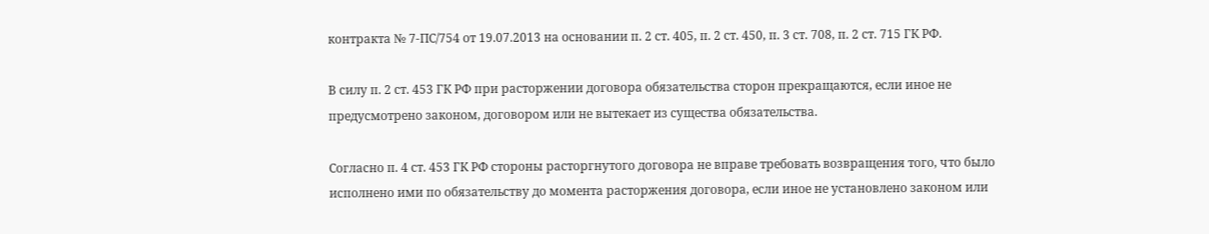контракта № 7-ПС/754 от 19.07.2013 на основании п. 2 ст. 405, п. 2 ст. 450, п. 3 ст. 708, п. 2 ст. 715 ГК РФ.

В силу п. 2 ст. 453 ГК РФ при расторжении договора обязательства сторон прекращаются, если иное не предусмотрено законом, договором или не вытекает из существа обязательства.

Согласно п. 4 ст. 453 ГК РФ стороны расторгнутого договора не вправе требовать возвращения того, что было исполнено ими по обязательству до момента расторжения договора, если иное не установлено законом или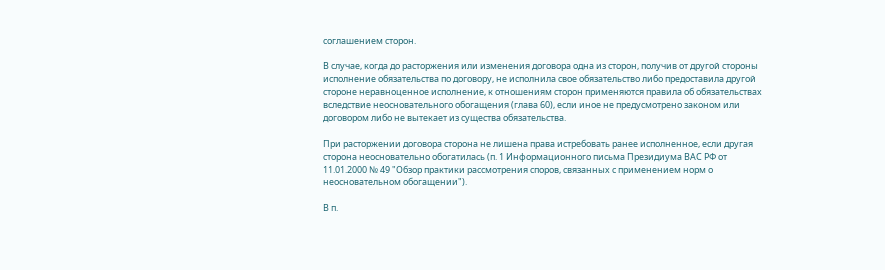соглашением сторон.

В случае, когда до расторжения или изменения договора одна из сторон, получив от другой стороны исполнение обязательства по договору, не исполнила свое обязательство либо предоставила другой стороне неравноценное исполнение, к отношениям сторон применяются правила об обязательствах вследствие неосновательного обогащения (глава 60), если иное не предусмотрено законом или договором либо не вытекает из существа обязательства.

При расторжении договора сторона не лишена права истребовать ранее исполненное, если другая сторона неосновательно обогатилась (п. 1 Информационного письма Президиума ВАС РФ от 11.01.2000 № 49 "Обзор практики рассмотрения споров, связанных с применением норм о неосновательном обогащении").

В п.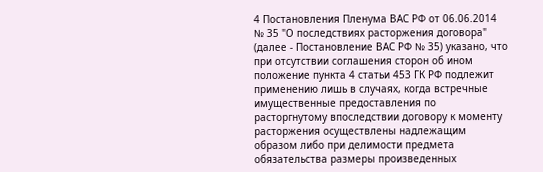4 Постановления Пленума ВАС РФ от 06.06.2014 № 35 "О последствиях расторжения договора" (далее - Постановление ВАС РФ № 35) указано, что при отсутствии соглашения сторон об ином положение пункта 4 статьи 453 ГК РФ подлежит применению лишь в случаях, когда встречные имущественные предоставления по расторгнутому впоследствии договору к моменту расторжения осуществлены надлежащим образом либо при делимости предмета обязательства размеры произведенных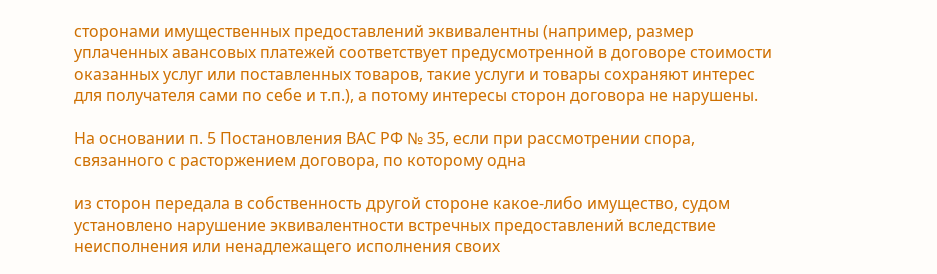сторонами имущественных предоставлений эквивалентны (например, размер уплаченных авансовых платежей соответствует предусмотренной в договоре стоимости оказанных услуг или поставленных товаров, такие услуги и товары сохраняют интерес для получателя сами по себе и т.п.), а потому интересы сторон договора не нарушены.

На основании п. 5 Постановления ВАС РФ № 35, если при рассмотрении спора, связанного с расторжением договора, по которому одна

из сторон передала в собственность другой стороне какое-либо имущество, судом установлено нарушение эквивалентности встречных предоставлений вследствие неисполнения или ненадлежащего исполнения своих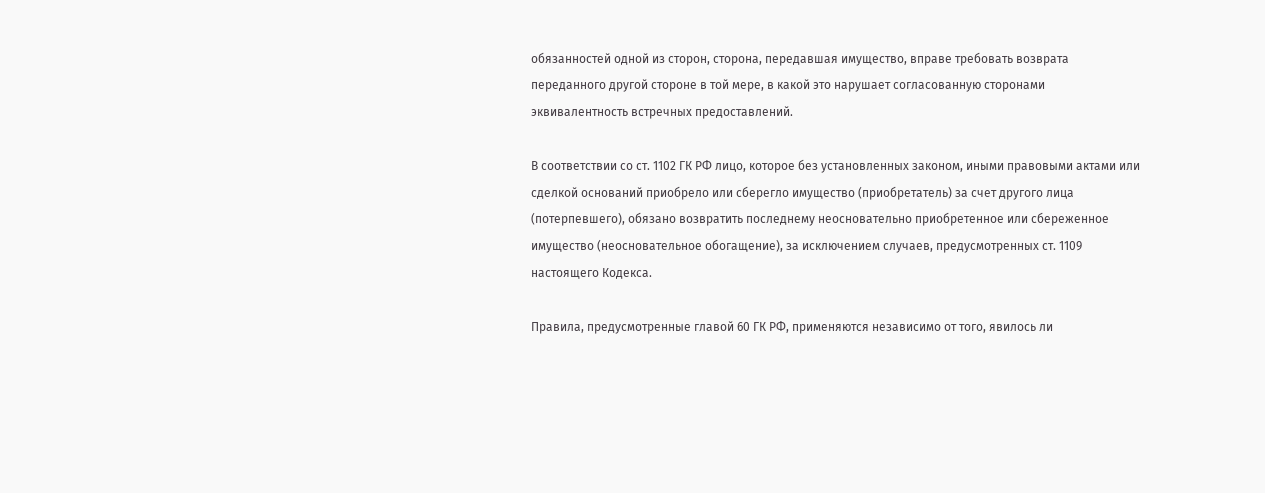обязанностей одной из сторон, сторона, передавшая имущество, вправе требовать возврата переданного другой стороне в той мере, в какой это нарушает согласованную сторонами эквивалентность встречных предоставлений.

В соответствии со ст. 1102 ГК РФ лицо, которое без установленных законом, иными правовыми актами или сделкой оснований приобрело или сберегло имущество (приобретатель) за счет другого лица (потерпевшего), обязано возвратить последнему неосновательно приобретенное или сбереженное имущество (неосновательное обогащение), за исключением случаев, предусмотренных ст. 1109 настоящего Кодекса.

Правила, предусмотренные главой 60 ГК РФ, применяются независимо от того, явилось ли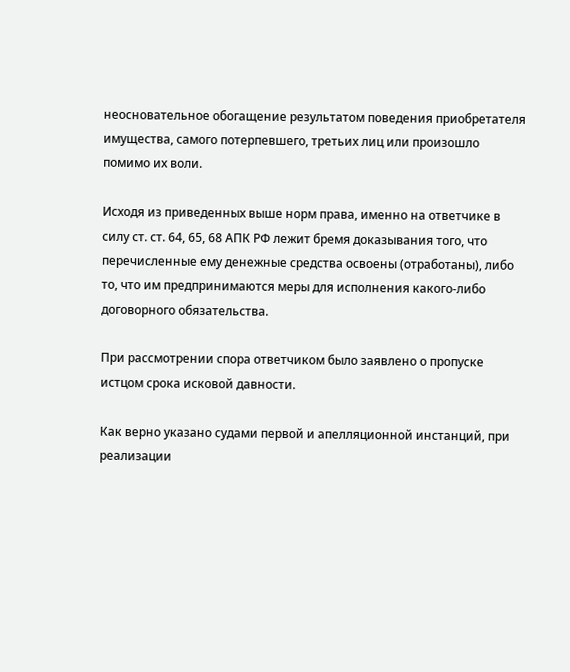неосновательное обогащение результатом поведения приобретателя имущества, самого потерпевшего, третьих лиц или произошло помимо их воли.

Исходя из приведенных выше норм права, именно на ответчике в силу ст. ст. 64, 65, 68 АПК РФ лежит бремя доказывания того, что перечисленные ему денежные средства освоены (отработаны), либо то, что им предпринимаются меры для исполнения какого-либо договорного обязательства.

При рассмотрении спора ответчиком было заявлено о пропуске истцом срока исковой давности.

Как верно указано судами первой и апелляционной инстанций, при реализации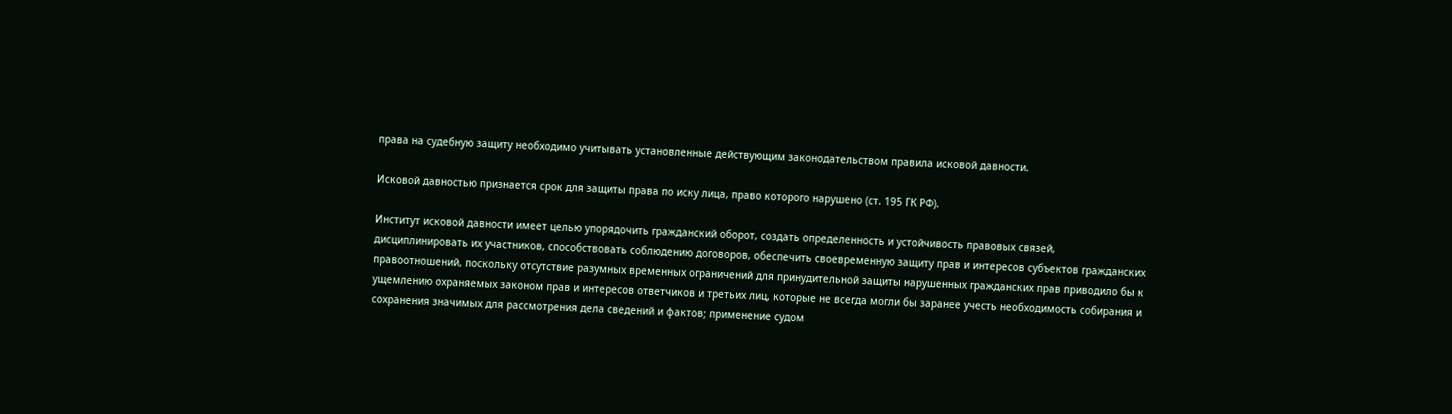права на судебную защиту необходимо учитывать установленные действующим законодательством правила исковой давности.

Исковой давностью признается срок для защиты права по иску лица, право которого нарушено (ст. 195 ГК РФ).

Институт исковой давности имеет целью упорядочить гражданский оборот, создать определенность и устойчивость правовых связей, дисциплинировать их участников, способствовать соблюдению договоров, обеспечить своевременную защиту прав и интересов субъектов гражданских правоотношений, поскольку отсутствие разумных временных ограничений для принудительной защиты нарушенных гражданских прав приводило бы к ущемлению охраняемых законом прав и интересов ответчиков и третьих лиц, которые не всегда могли бы заранее учесть необходимость собирания и сохранения значимых для рассмотрения дела сведений и фактов; применение судом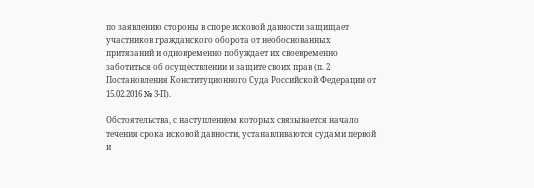по заявлению стороны в споре исковой давности защищает участников гражданского оборота от необоснованных притязаний и одновременно побуждает их своевременно заботиться об осуществлении и защите своих прав (п. 2 Постановления Конституционного Суда Российской Федерации от 15.02.2016 № 3-П).

Обстоятельства, с наступлением которых связывается начало течения срока исковой давности, устанавливаются судами первой и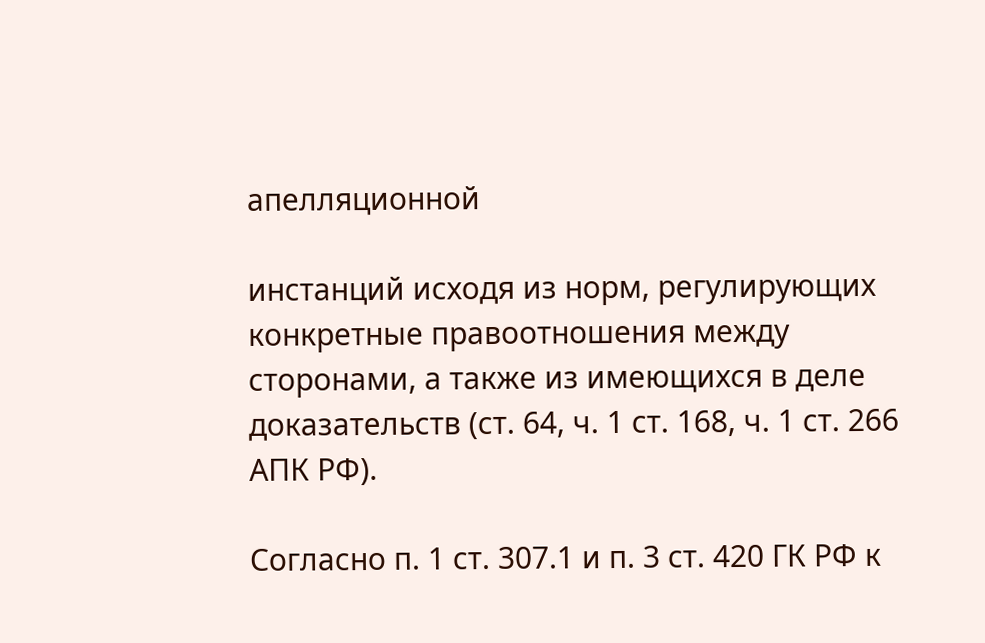апелляционной

инстанций исходя из норм, регулирующих конкретные правоотношения между сторонами, а также из имеющихся в деле доказательств (ст. 64, ч. 1 ст. 168, ч. 1 ст. 266 АПК РФ).

Согласно п. 1 ст. 307.1 и п. 3 ст. 420 ГК РФ к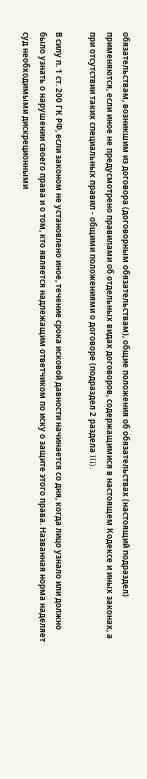обязательствам, возникшим из договора (договорным обязательствам), общие положения об обязательствах (настоящий подраздел) применяются, если иное не предусмотрено правилами об отдельных видах договоров, содержащимися в настоящем Кодексе и иных законах, а при отсутствии таких специальных правил - общими положениями о договоре (подраздел 2 раздела III).

В силу п. 1 ст. 200 ГК РФ, если законом не установлено иное, течение срока исковой давности начинается со дня, когда лицо узнало или должно было узнать о нарушении своего права и о том, кто является надлежащим ответчиком по иску о защите этого права. Названная норма наделяет суд необходимыми дискреционными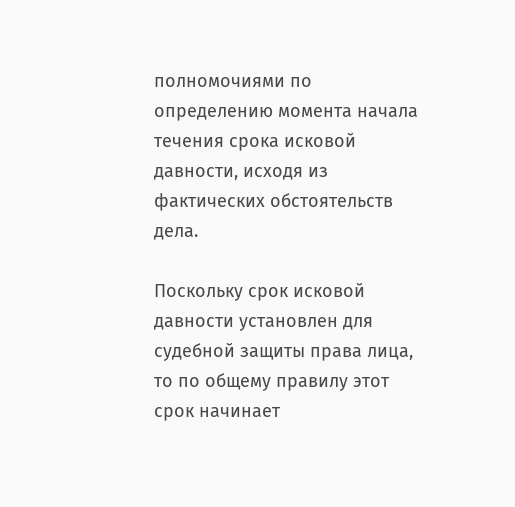полномочиями по определению момента начала течения срока исковой давности, исходя из фактических обстоятельств дела.

Поскольку срок исковой давности установлен для судебной защиты права лица, то по общему правилу этот срок начинает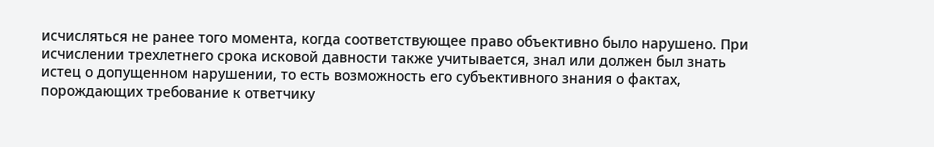исчисляться не ранее того момента, когда соответствующее право объективно было нарушено. При исчислении трехлетнего срока исковой давности также учитывается, знал или должен был знать истец о допущенном нарушении, то есть возможность его субъективного знания о фактах, порождающих требование к ответчику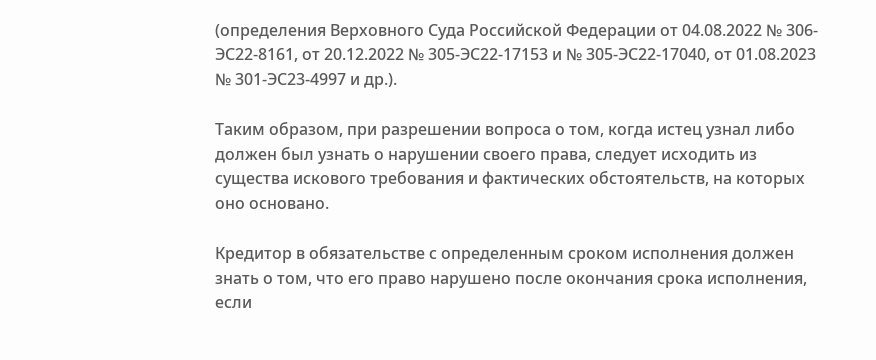(определения Верховного Суда Российской Федерации от 04.08.2022 № 306-ЭС22-8161, от 20.12.2022 № 305-ЭС22-17153 и № 305-ЭС22-17040, от 01.08.2023 № 301-ЭС23-4997 и др.).

Таким образом, при разрешении вопроса о том, когда истец узнал либо должен был узнать о нарушении своего права, следует исходить из существа искового требования и фактических обстоятельств, на которых оно основано.

Кредитор в обязательстве с определенным сроком исполнения должен знать о том, что его право нарушено после окончания срока исполнения, если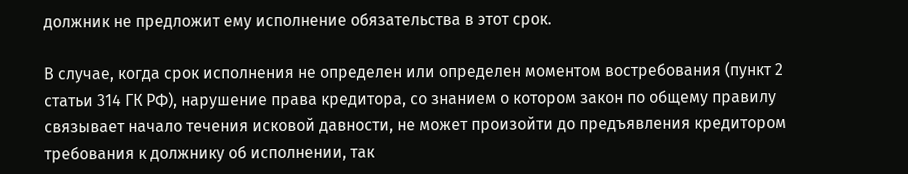должник не предложит ему исполнение обязательства в этот срок.

В случае, когда срок исполнения не определен или определен моментом востребования (пункт 2 статьи 314 ГК РФ), нарушение права кредитора, со знанием о котором закон по общему правилу связывает начало течения исковой давности, не может произойти до предъявления кредитором требования к должнику об исполнении, так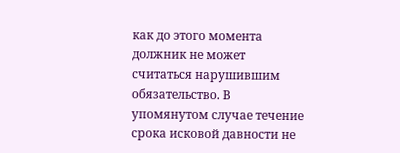как до этого момента должник не может считаться нарушившим обязательство. В упомянутом случае течение срока исковой давности не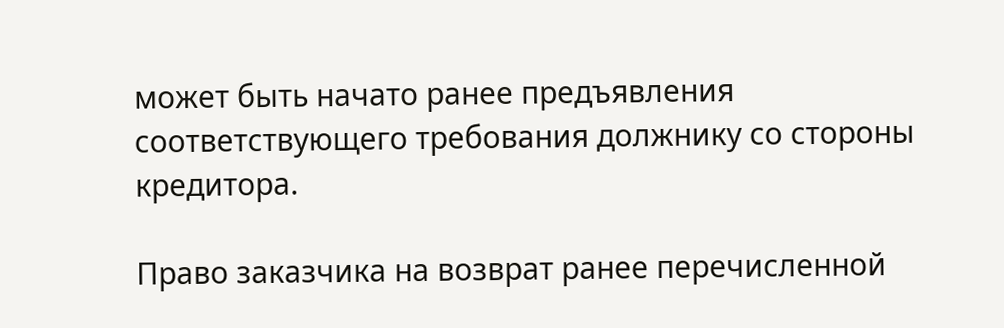может быть начато ранее предъявления соответствующего требования должнику со стороны кредитора.

Право заказчика на возврат ранее перечисленной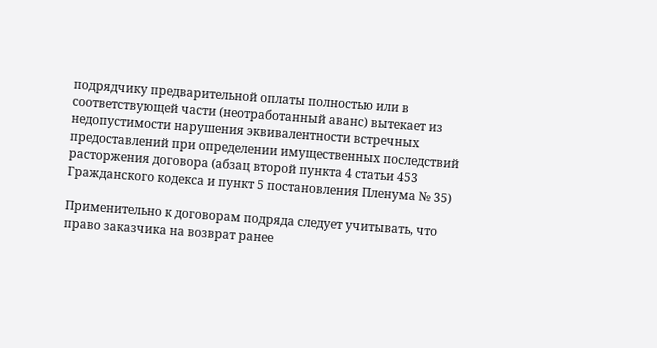подрядчику предварительной оплаты полностью или в соответствующей части (неотработанный аванс) вытекает из недопустимости нарушения эквивалентности встречных предоставлений при определении имущественных последствий расторжения договора (абзац второй пункта 4 статьи 453 Гражданского кодекса и пункт 5 постановления Пленума № 35)

Применительно к договорам подряда следует учитывать, что право заказчика на возврат ранее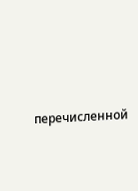перечисленной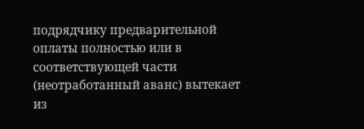подрядчику предварительной оплаты полностью или в соответствующей части (неотработанный аванс) вытекает из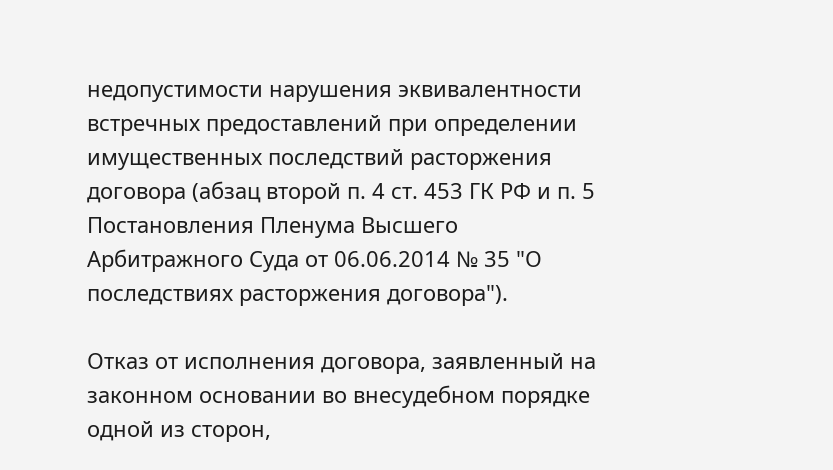недопустимости нарушения эквивалентности встречных предоставлений при определении имущественных последствий расторжения договора (абзац второй п. 4 ст. 453 ГК РФ и п. 5 Постановления Пленума Высшего Арбитражного Суда от 06.06.2014 № 35 "О последствиях расторжения договора").

Отказ от исполнения договора, заявленный на законном основании во внесудебном порядке одной из сторон,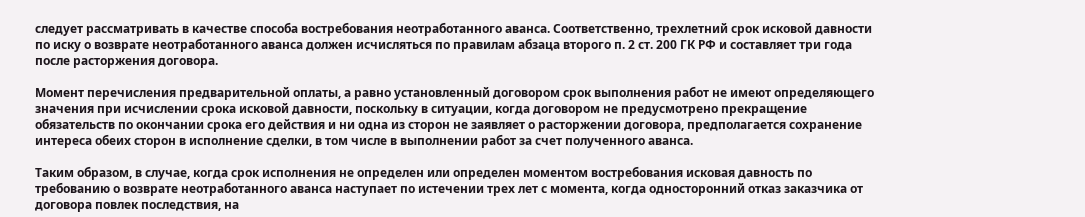следует рассматривать в качестве способа востребования неотработанного аванса. Соответственно, трехлетний срок исковой давности по иску о возврате неотработанного аванса должен исчисляться по правилам абзаца второго п. 2 ст. 200 ГК РФ и составляет три года после расторжения договора.

Момент перечисления предварительной оплаты, а равно установленный договором срок выполнения работ не имеют определяющего значения при исчислении срока исковой давности, поскольку в ситуации, когда договором не предусмотрено прекращение обязательств по окончании срока его действия и ни одна из сторон не заявляет о расторжении договора, предполагается сохранение интереса обеих сторон в исполнение сделки, в том числе в выполнении работ за счет полученного аванса.

Таким образом, в случае, когда срок исполнения не определен или определен моментом востребования исковая давность по требованию о возврате неотработанного аванса наступает по истечении трех лет с момента, когда односторонний отказ заказчика от договора повлек последствия, на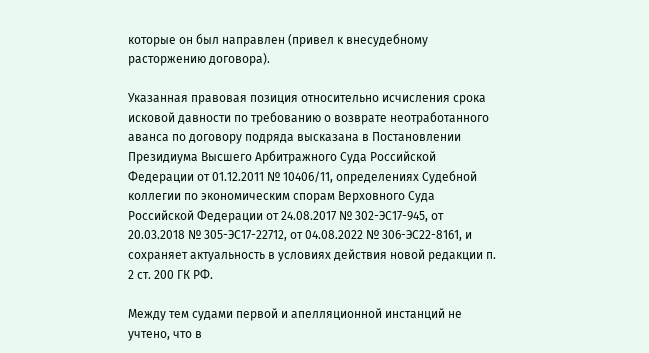которые он был направлен (привел к внесудебному расторжению договора).

Указанная правовая позиция относительно исчисления срока исковой давности по требованию о возврате неотработанного аванса по договору подряда высказана в Постановлении Президиума Высшего Арбитражного Суда Российской Федерации от 01.12.2011 № 10406/11, определениях Судебной коллегии по экономическим спорам Верховного Суда Российской Федерации от 24.08.2017 № 302-ЭС17-945, от 20.03.2018 № 305-ЭС17-22712, от 04.08.2022 № 306-ЭС22-8161, и сохраняет актуальность в условиях действия новой редакции п. 2 ст. 200 ГК РФ.

Между тем судами первой и апелляционной инстанций не учтено, что в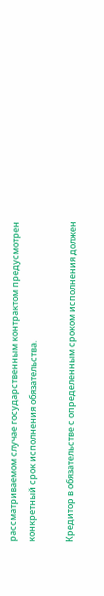рассматриваемом случае государственным контрактом предусмотрен конкретный срок исполнения обязательства.

Кредитор в обязательстве с определенным сроком исполнения должен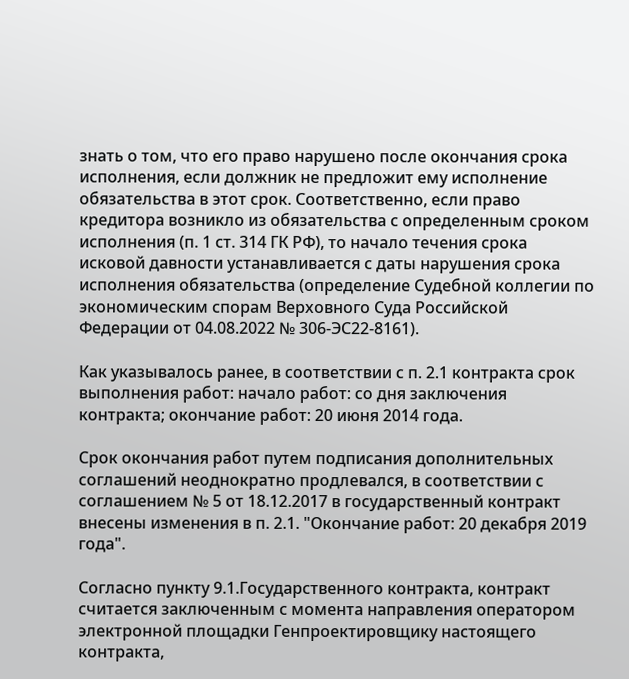знать о том, что его право нарушено после окончания срока исполнения, если должник не предложит ему исполнение обязательства в этот срок. Соответственно, если право кредитора возникло из обязательства с определенным сроком исполнения (п. 1 ст. 314 ГК РФ), то начало течения срока исковой давности устанавливается с даты нарушения срока исполнения обязательства (определение Судебной коллегии по экономическим спорам Верховного Суда Российской Федерации от 04.08.2022 № 306-ЭС22-8161).

Как указывалось ранее, в соответствии с п. 2.1 контракта срок выполнения работ: начало работ: со дня заключения контракта; окончание работ: 20 июня 2014 года.

Срок окончания работ путем подписания дополнительных соглашений неоднократно продлевался, в соответствии с соглашением № 5 от 18.12.2017 в государственный контракт внесены изменения в п. 2.1. "Окончание работ: 20 декабря 2019 года".

Согласно пункту 9.1.Государственного контракта, контракт считается заключенным с момента направления оператором электронной площадки Генпроектировщику настоящего контракта,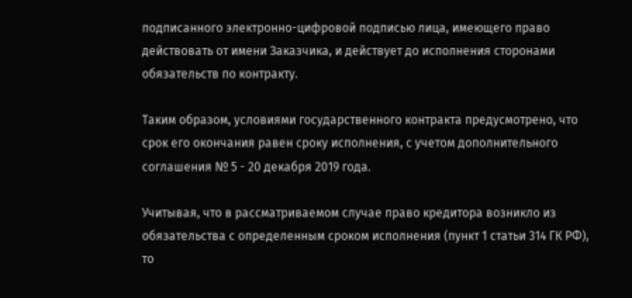подписанного электронно-цифровой подписью лица, имеющего право действовать от имени Заказчика, и действует до исполнения сторонами обязательств по контракту.

Таким образом, условиями государственного контракта предусмотрено, что срок его окончания равен сроку исполнения, с учетом дополнительного соглашения № 5 - 20 декабря 2019 года.

Учитывая, что в рассматриваемом случае право кредитора возникло из обязательства с определенным сроком исполнения (пункт 1 статьи 314 ГК РФ), то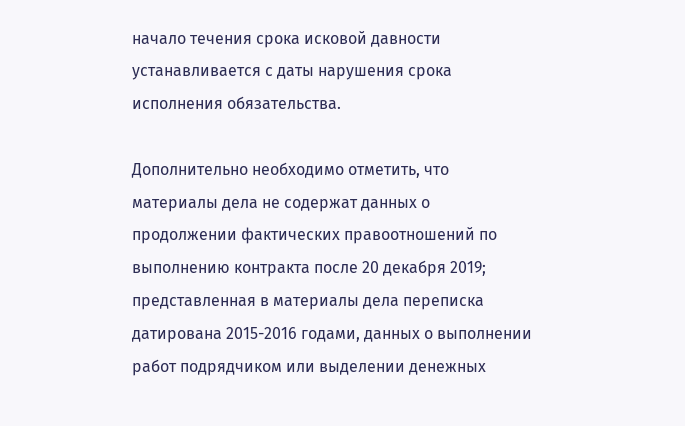начало течения срока исковой давности устанавливается с даты нарушения срока исполнения обязательства.

Дополнительно необходимо отметить, что материалы дела не содержат данных о продолжении фактических правоотношений по выполнению контракта после 20 декабря 2019; представленная в материалы дела переписка датирована 2015-2016 годами, данных о выполнении работ подрядчиком или выделении денежных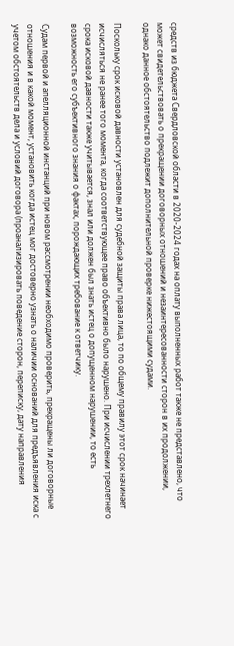средств из бюджета Свердловской области в 2020-2024 годах на оплату выполненных работ также не представлено, что может свидетельствовать о прекращении договорных отношений и незаинтересованности сторон в их продолжении, однако данное обстоятельство подлежит дополнительной проверке нижестоящими судами.

Поскольку срок исковой давности установлен для судебной защиты права лица, то по общему правилу этот срок начинает исчисляться не ранее того момента, когда соответствующее право объективно было нарушено. При исчислении трехлетнего срока исковой давности также учитывается, знал или должен был знать истец о допущенном нарушении, то есть возможность его субъективного знания о фактах, порождающих требование к ответчику.

Судам первой и апелляционной инстанций при новом рассмотрении необходимо проверить, прекращены ли договорные отношения и в какой момент, установить когда истец мог достоверно узнать о наличии оснований для предъявления иска с учетом обстоятельств дела и условий договора (проанализировать поведение сторон, переписку, дату направления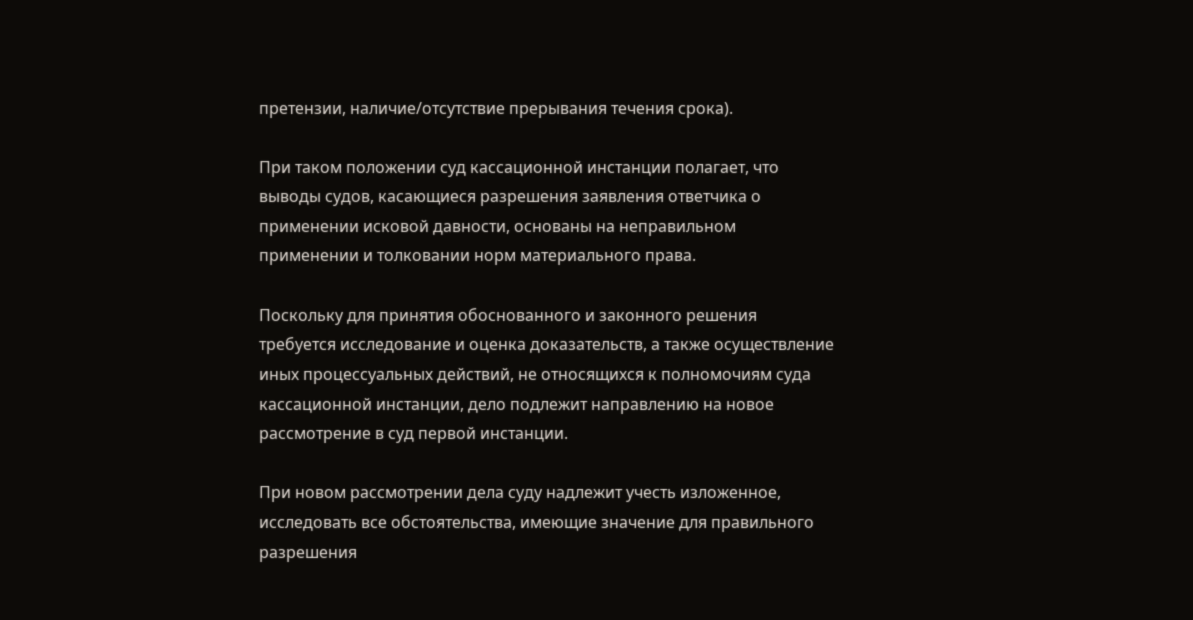претензии, наличие/отсутствие прерывания течения срока).

При таком положении суд кассационной инстанции полагает, что выводы судов, касающиеся разрешения заявления ответчика о применении исковой давности, основаны на неправильном применении и толковании норм материального права.

Поскольку для принятия обоснованного и законного решения требуется исследование и оценка доказательств, а также осуществление иных процессуальных действий, не относящихся к полномочиям суда кассационной инстанции, дело подлежит направлению на новое рассмотрение в суд первой инстанции.

При новом рассмотрении дела суду надлежит учесть изложенное, исследовать все обстоятельства, имеющие значение для правильного разрешения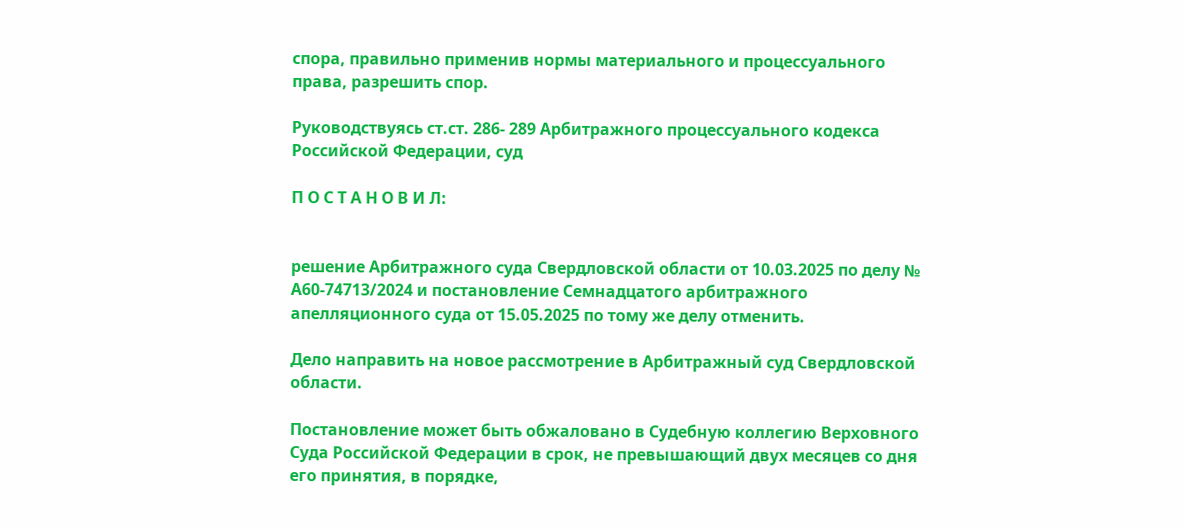спора, правильно применив нормы материального и процессуального права, разрешить спор.

Руководствуясь ст.ст. 286- 289 Арбитражного процессуального кодекса Российской Федерации, суд

П О С Т А Н О В И Л:


решение Арбитражного суда Свердловской области от 10.03.2025 по делу № А60-74713/2024 и постановление Семнадцатого арбитражного апелляционного суда от 15.05.2025 по тому же делу отменить.

Дело направить на новое рассмотрение в Арбитражный суд Свердловской области.

Постановление может быть обжаловано в Судебную коллегию Верховного Суда Российской Федерации в срок, не превышающий двух месяцев со дня его принятия, в порядке,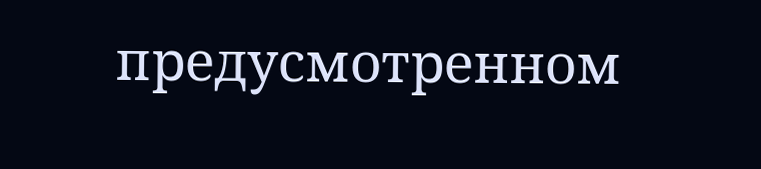предусмотренном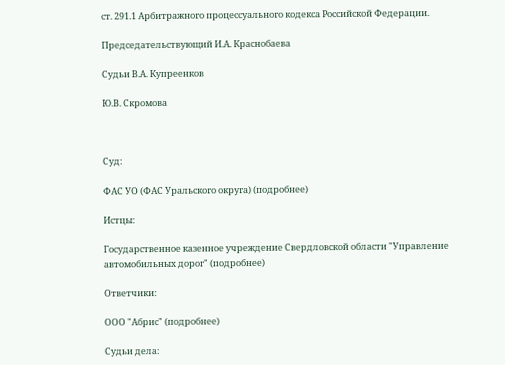ст. 291.1 Арбитражного процессуального кодекса Российской Федерации.

Председательствующий И.А. Краснобаева

Судьи В.А. Купреенков

Ю.В. Скромова



Суд:

ФАС УО (ФАС Уральского округа) (подробнее)

Истцы:

Государственное казенное учреждение Свердловской области "Управление автомобильных дорог" (подробнее)

Ответчики:

ООО "Абрис" (подробнее)

Судьи дела: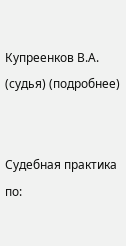Купреенков В.А. (судья) (подробнее)


Судебная практика по: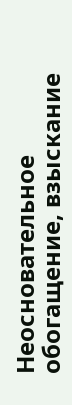Неосновательное обогащение, взыскание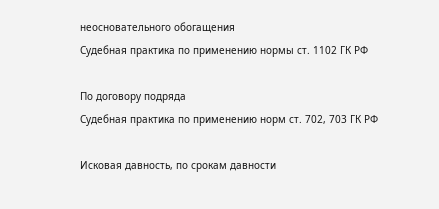неосновательного обогащения
Судебная практика по применению нормы ст. 1102 ГК РФ

По договору подряда
Судебная практика по применению норм ст. 702, 703 ГК РФ

Исковая давность, по срокам давности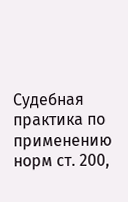Судебная практика по применению норм ст. 200,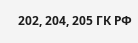202, 204, 205 ГК РФ